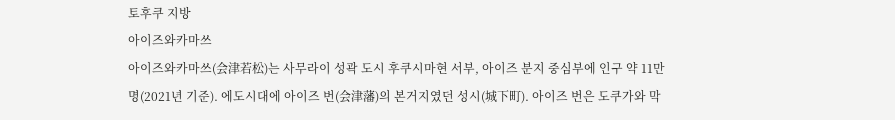토후쿠 지방
아이즈와카마쓰
아이즈와카마쓰(会津若松)는 사무라이 성곽 도시 후쿠시마현 서부, 아이즈 분지 중심부에 인구 약 11만 명(2021년 기준). 에도시대에 아이즈 번(会津藩)의 본거지였던 성시(城下町). 아이즈 번은 도쿠가와 막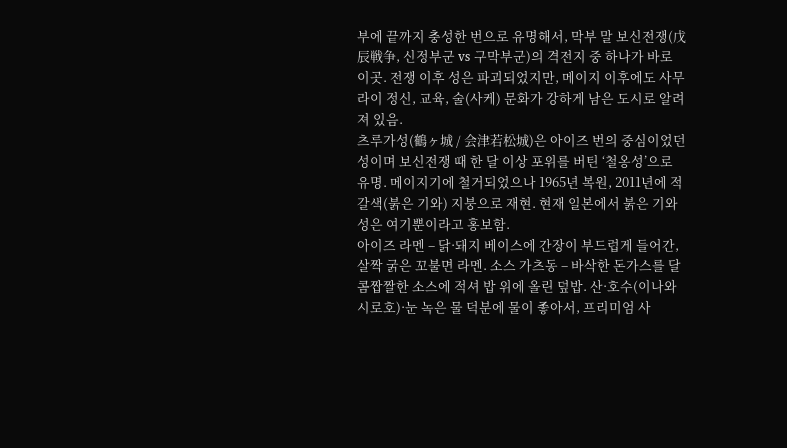부에 끝까지 충성한 번으로 유명해서, 막부 말 보신전쟁(戊辰戦争, 신정부군 vs 구막부군)의 격전지 중 하나가 바로 이곳. 전쟁 이후 성은 파괴되었지만, 메이지 이후에도 사무라이 정신, 교육, 술(사케) 문화가 강하게 남은 도시로 알려져 있음.
츠루가성(鶴ヶ城 / 会津若松城)은 아이즈 번의 중심이었던 성이며 보신전쟁 때 한 달 이상 포위를 버틴 ‘철옹성’으로 유명. 메이지기에 철거되었으나 1965년 복원, 2011년에 적갈색(붉은 기와) 지붕으로 재현. 현재 일본에서 붉은 기와 성은 여기뿐이라고 홍보함.
아이즈 라멘 – 닭·돼지 베이스에 간장이 부드럽게 들어간, 살짝 굵은 꼬불면 라멘. 소스 가츠동 – 바삭한 돈가스를 달콤짭짤한 소스에 적셔 밥 위에 올린 덮밥. 산·호수(이나와시로호)·눈 녹은 물 덕분에 물이 좋아서, 프리미엄 사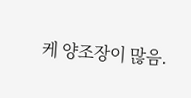케 양조장이 많음.